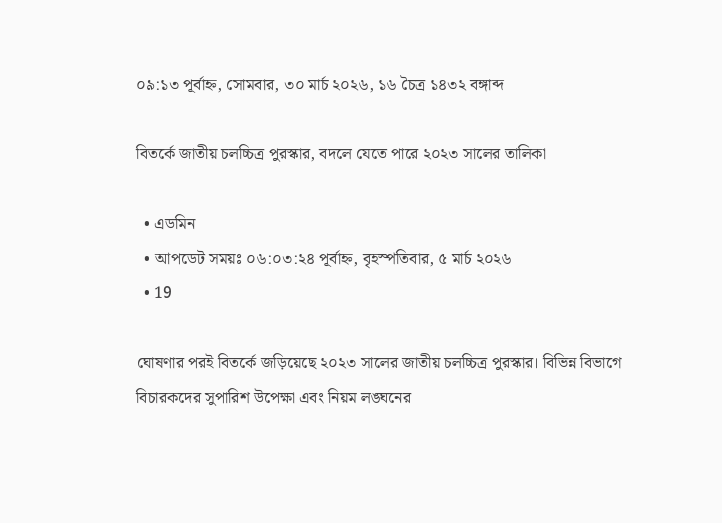০৯:১৩ পূর্বাহ্ন, সোমবার, ৩০ মার্চ ২০২৬, ১৬ চৈত্র ১৪৩২ বঙ্গাব্দ

বিতর্কে জাতীয় চলচ্চিত্র পুরস্কার, বদলে যেতে পারে ২০২৩ সালের তালিকা

  • এডমিন
  • আপডেট সময়ঃ ০৬:০৩:২৪ পূর্বাহ্ন, বৃহস্পতিবার, ৫ মার্চ ২০২৬
  • 19

ঘোষণার পরই বিতর্কে জড়িয়েছে ২০২৩ সালের জাতীয় চলচ্চিত্র পুরস্কার। বিভিন্ন বিভাগে বিচারকদের সুপারিশ উপেক্ষা এবং নিয়ম লঙ্ঘনের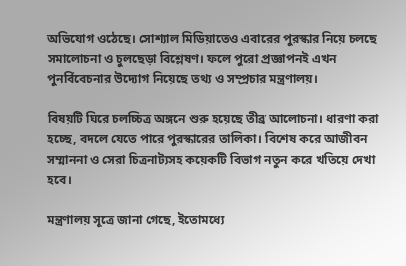অভিযোগ ওঠেছে। সোশ্যাল মিডিয়াতেও এবারের পুরস্কার নিয়ে চলছে সমালোচনা ও চুলছেড়া বিশ্লেষণ। ফলে পুরো প্রজ্ঞাপনই এখন পুনর্বিবেচনার উদ্যোগ নিয়েছে তথ্য ও সম্প্রচার মন্ত্রণালয়।

বিষয়টি ঘিরে চলচ্চিত্র অঙ্গনে শুরু হয়েছে তীব্র আলোচনা। ধারণা করা হচ্ছে, বদলে যেতে পারে পুরস্কারের তালিকা। বিশেষ করে আজীবন সম্মাননা ও সেরা চিত্রনাট্যসহ কয়েকটি বিভাগ নতুন করে খতিয়ে দেখা হবে।

মন্ত্রণালয় সূত্রে জানা গেছে, ইতোমধ্যে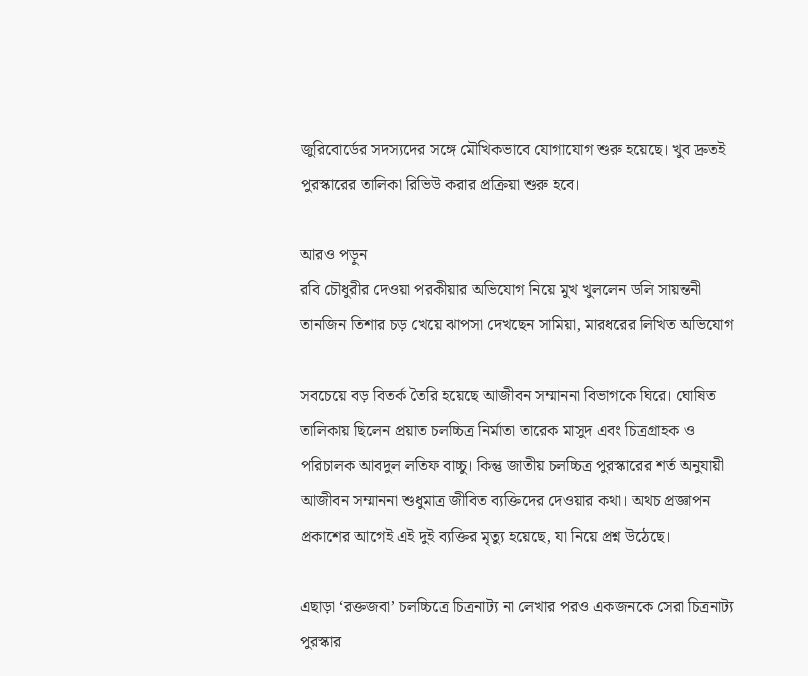জুরিবোর্ডের সদস্যদের সঙ্গে মৌখিকভাবে যোগাযোগ শুরু হয়েছে। খুব দ্রুতই পুরস্কারের তালিকা রিভিউ করার প্রক্রিয়া শুরু হবে।

আরও পড়ুন
রবি চৌধুরীর দেওয়া পরকীয়ার অভিযোগ নিয়ে মুখ খুললেন ডলি সায়ন্তনী
তানজিন তিশার চড় খেয়ে ঝাপসা দেখছেন সামিয়া, মারধরের লিখিত অভিযোগ

সবচেয়ে বড় বিতর্ক তৈরি হয়েছে আজীবন সম্মাননা বিভাগকে ঘিরে। ঘোষিত তালিকায় ছিলেন প্রয়াত চলচ্চিত্র নির্মাতা তারেক মাসুদ এবং চিত্রগ্রাহক ও পরিচালক আবদুল লতিফ বাচ্চু। কিন্তু জাতীয় চলচ্চিত্র পুরস্কারের শর্ত অনুযায়ী আজীবন সম্মাননা শুধুমাত্র জীবিত ব্যক্তিদের দেওয়ার কথা। অথচ প্রজ্ঞাপন প্রকাশের আগেই এই দুই ব্যক্তির মৃত্যু হয়েছে, যা নিয়ে প্রশ্ন উঠেছে।

এছাড়া ‘রক্তজবা’ চলচ্চিত্রে চিত্রনাট্য না লেখার পরও একজনকে সেরা চিত্রনাট্য পুরস্কার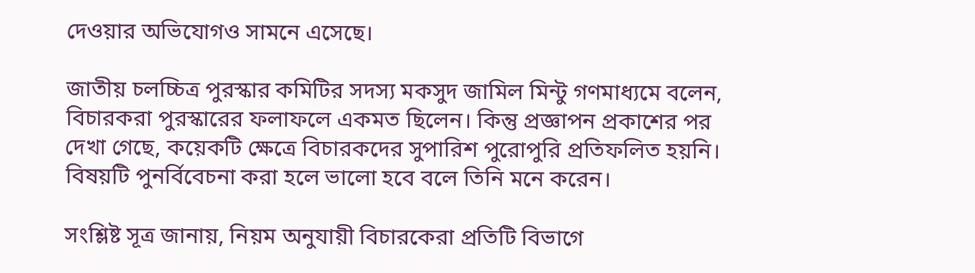দেওয়ার অভিযোগও সামনে এসেছে।

জাতীয় চলচ্চিত্র পুরস্কার কমিটির সদস্য মকসুদ জামিল মিন্টু গণমাধ্যমে বলেন, বিচারকরা পুরস্কারের ফলাফলে একমত ছিলেন। কিন্তু প্রজ্ঞাপন প্রকাশের পর দেখা গেছে, কয়েকটি ক্ষেত্রে বিচারকদের সুপারিশ পুরোপুরি প্রতিফলিত হয়নি। বিষয়টি পুনর্বিবেচনা করা হলে ভালো হবে বলে তিনি মনে করেন।

সংশ্লিষ্ট সূত্র জানায়, নিয়ম অনুযায়ী বিচারকেরা প্রতিটি বিভাগে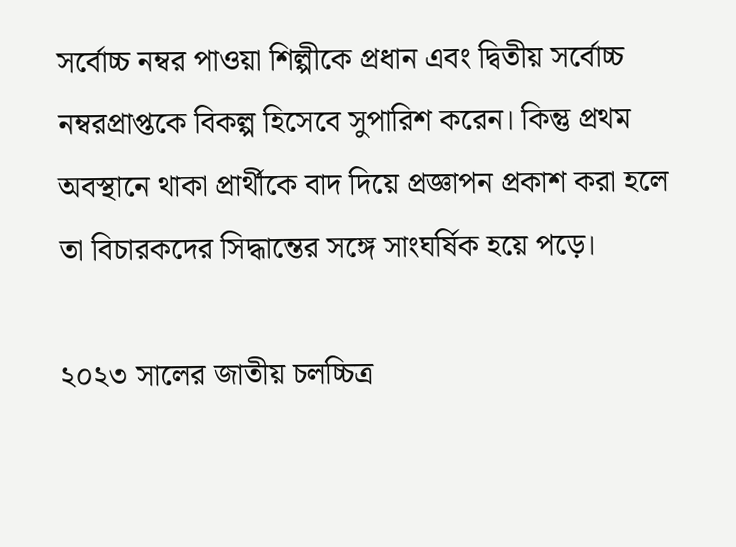সর্বোচ্চ নম্বর পাওয়া শিল্পীকে প্রধান এবং দ্বিতীয় সর্বোচ্চ নম্বরপ্রাপ্তকে বিকল্প হিসেবে সুপারিশ করেন। কিন্তু প্রথম অবস্থানে থাকা প্রার্থীকে বাদ দিয়ে প্রজ্ঞাপন প্রকাশ করা হলে তা বিচারকদের সিদ্ধান্তের সঙ্গে সাংঘর্ষিক হয়ে পড়ে।

২০২৩ সালের জাতীয় চলচ্চিত্র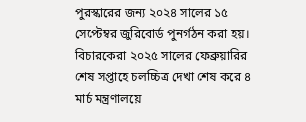পুরস্কারের জন্য ২০২৪ সালের ১৫ সেপ্টেম্বর জুরিবোর্ড পুনর্গঠন করা হয়। বিচারকেরা ২০২৫ সালের ফেব্রুয়ারির শেষ সপ্তাহে চলচ্চিত্র দেখা শেষ করে ৪ মার্চ মন্ত্রণালয়ে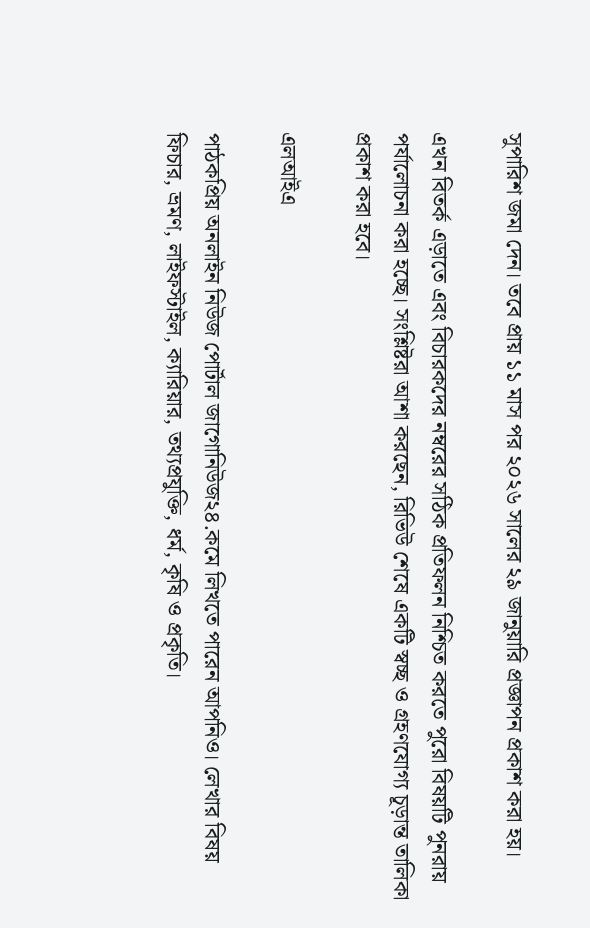সুপারিশ জমা দেন। তবে প্রায় ১১ মাস পর ২০২৬ সালের ২৯ জানুয়ারি প্রজ্ঞাপন প্রকাশ করা হয়।

এখন বিতর্ক এড়াতে এবং বিচারকদের নম্বরের সঠিক প্রতিফলন নিশ্চিত করতে পুরো বিষয়টি পুনরায় পর্যালোচনা করা হচ্ছে। সংশ্লিষ্টরা আশা করছেন, রিভিউ শেষে একটি স্বচ্ছ ও গ্রহণযোগ্য চূড়ান্ত তালিকা প্রকাশ করা হবে।

এলআইএ

পাঠকপ্রিয় অনলাইন নিউজ পোর্টাল জাগোনিউজ২৪.কমে লিখতে পারেন আপনিও। লেখার বিষয় ফিচার, ভ্রমণ, লাইফস্টাইল, ক্যারিয়ার, তথ্যপ্রযুক্তি, ধর্ম, কৃষি ও প্রকৃতি।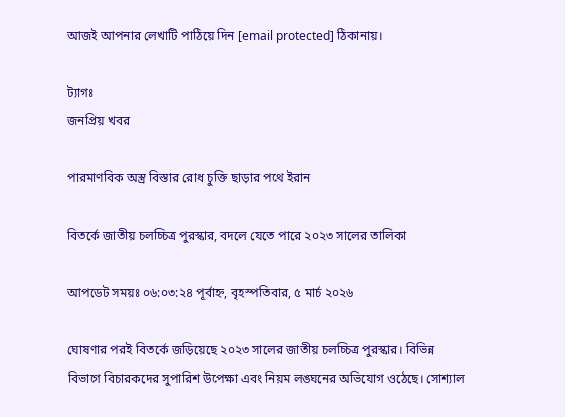আজই আপনার লেখাটি পাঠিয়ে দিন [email protected] ঠিকানায়।

ট্যাগঃ
জনপ্রিয় খবর

পারমাণবিক অস্ত্র বিস্তার রোধ চুক্তি ছাড়ার পথে ইরান

বিতর্কে জাতীয় চলচ্চিত্র পুরস্কার, বদলে যেতে পারে ২০২৩ সালের তালিকা

আপডেট সময়ঃ ০৬:০৩:২৪ পূর্বাহ্ন, বৃহস্পতিবার, ৫ মার্চ ২০২৬

ঘোষণার পরই বিতর্কে জড়িয়েছে ২০২৩ সালের জাতীয় চলচ্চিত্র পুরস্কার। বিভিন্ন বিভাগে বিচারকদের সুপারিশ উপেক্ষা এবং নিয়ম লঙ্ঘনের অভিযোগ ওঠেছে। সোশ্যাল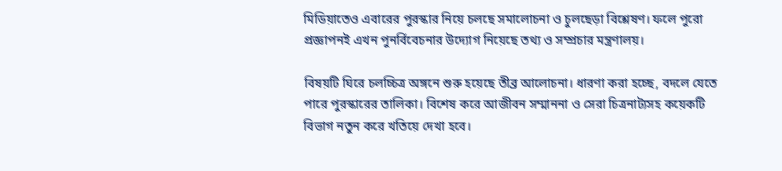মিডিয়াতেও এবারের পুরস্কার নিয়ে চলছে সমালোচনা ও চুলছেড়া বিশ্লেষণ। ফলে পুরো প্রজ্ঞাপনই এখন পুনর্বিবেচনার উদ্যোগ নিয়েছে তথ্য ও সম্প্রচার মন্ত্রণালয়।

বিষয়টি ঘিরে চলচ্চিত্র অঙ্গনে শুরু হয়েছে তীব্র আলোচনা। ধারণা করা হচ্ছে, বদলে যেতে পারে পুরস্কারের তালিকা। বিশেষ করে আজীবন সম্মাননা ও সেরা চিত্রনাট্যসহ কয়েকটি বিভাগ নতুন করে খতিয়ে দেখা হবে।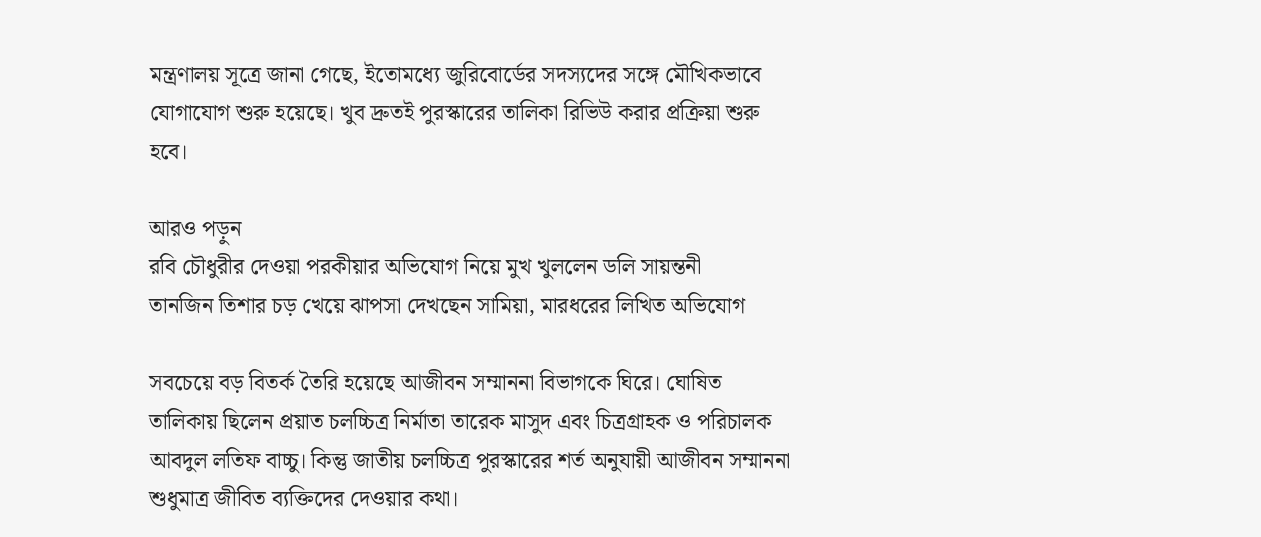মন্ত্রণালয় সূত্রে জানা গেছে, ইতোমধ্যে জুরিবোর্ডের সদস্যদের সঙ্গে মৌখিকভাবে যোগাযোগ শুরু হয়েছে। খুব দ্রুতই পুরস্কারের তালিকা রিভিউ করার প্রক্রিয়া শুরু হবে।

আরও পড়ুন
রবি চৌধুরীর দেওয়া পরকীয়ার অভিযোগ নিয়ে মুখ খুললেন ডলি সায়ন্তনী
তানজিন তিশার চড় খেয়ে ঝাপসা দেখছেন সামিয়া, মারধরের লিখিত অভিযোগ

সবচেয়ে বড় বিতর্ক তৈরি হয়েছে আজীবন সম্মাননা বিভাগকে ঘিরে। ঘোষিত তালিকায় ছিলেন প্রয়াত চলচ্চিত্র নির্মাতা তারেক মাসুদ এবং চিত্রগ্রাহক ও পরিচালক আবদুল লতিফ বাচ্চু। কিন্তু জাতীয় চলচ্চিত্র পুরস্কারের শর্ত অনুযায়ী আজীবন সম্মাননা শুধুমাত্র জীবিত ব্যক্তিদের দেওয়ার কথা।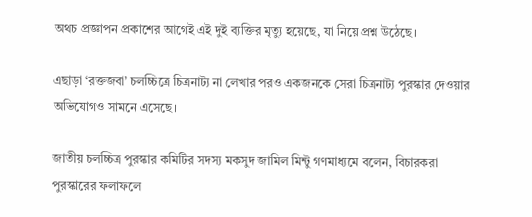অথচ প্রজ্ঞাপন প্রকাশের আগেই এই দুই ব্যক্তির মৃত্যু হয়েছে, যা নিয়ে প্রশ্ন উঠেছে।

এছাড়া ‘রক্তজবা’ চলচ্চিত্রে চিত্রনাট্য না লেখার পরও একজনকে সেরা চিত্রনাট্য পুরস্কার দেওয়ার অভিযোগও সামনে এসেছে।

জাতীয় চলচ্চিত্র পুরস্কার কমিটির সদস্য মকসুদ জামিল মিন্টু গণমাধ্যমে বলেন, বিচারকরা পুরস্কারের ফলাফলে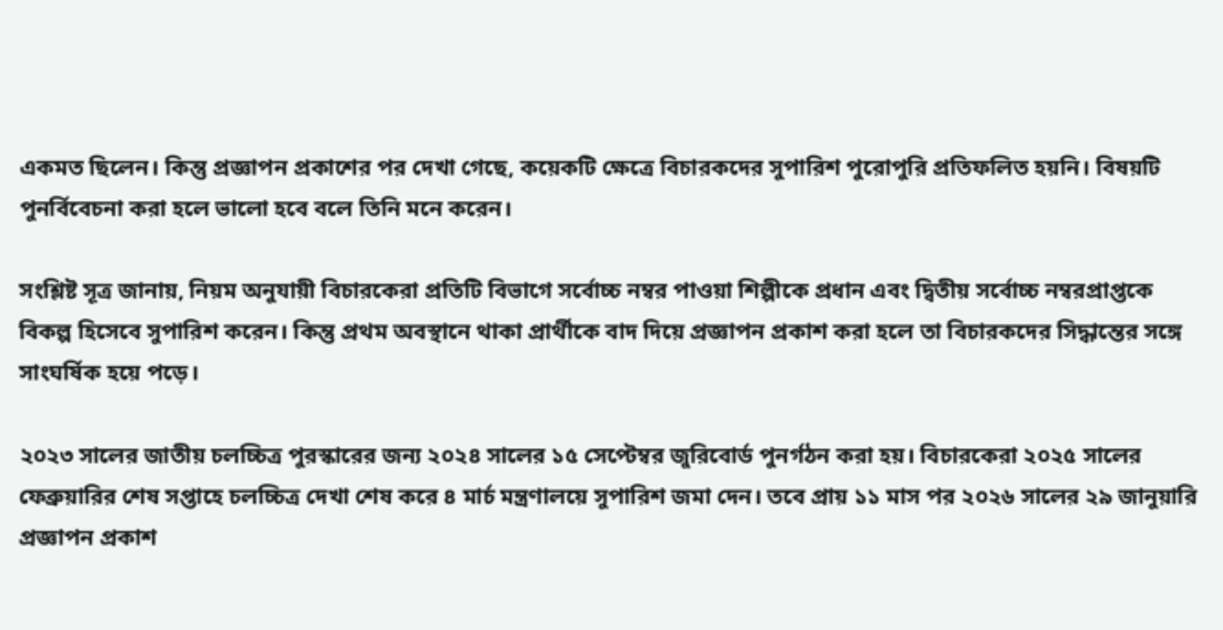একমত ছিলেন। কিন্তু প্রজ্ঞাপন প্রকাশের পর দেখা গেছে, কয়েকটি ক্ষেত্রে বিচারকদের সুপারিশ পুরোপুরি প্রতিফলিত হয়নি। বিষয়টি পুনর্বিবেচনা করা হলে ভালো হবে বলে তিনি মনে করেন।

সংশ্লিষ্ট সূত্র জানায়, নিয়ম অনুযায়ী বিচারকেরা প্রতিটি বিভাগে সর্বোচ্চ নম্বর পাওয়া শিল্পীকে প্রধান এবং দ্বিতীয় সর্বোচ্চ নম্বরপ্রাপ্তকে বিকল্প হিসেবে সুপারিশ করেন। কিন্তু প্রথম অবস্থানে থাকা প্রার্থীকে বাদ দিয়ে প্রজ্ঞাপন প্রকাশ করা হলে তা বিচারকদের সিদ্ধান্তের সঙ্গে সাংঘর্ষিক হয়ে পড়ে।

২০২৩ সালের জাতীয় চলচ্চিত্র পুরস্কারের জন্য ২০২৪ সালের ১৫ সেপ্টেম্বর জুরিবোর্ড পুনর্গঠন করা হয়। বিচারকেরা ২০২৫ সালের ফেব্রুয়ারির শেষ সপ্তাহে চলচ্চিত্র দেখা শেষ করে ৪ মার্চ মন্ত্রণালয়ে সুপারিশ জমা দেন। তবে প্রায় ১১ মাস পর ২০২৬ সালের ২৯ জানুয়ারি প্রজ্ঞাপন প্রকাশ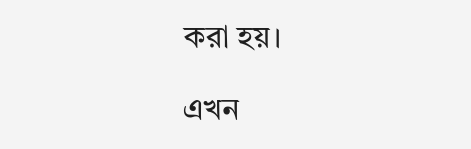করা হয়।

এখন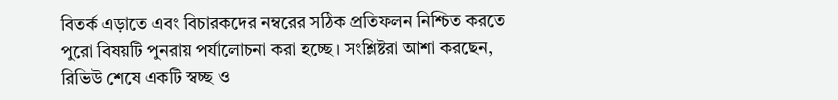বিতর্ক এড়াতে এবং বিচারকদের নম্বরের সঠিক প্রতিফলন নিশ্চিত করতে পুরো বিষয়টি পুনরায় পর্যালোচনা করা হচ্ছে। সংশ্লিষ্টরা আশা করছেন, রিভিউ শেষে একটি স্বচ্ছ ও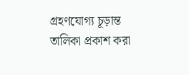গ্রহণযোগ্য চূড়ান্ত তালিকা প্রকাশ করা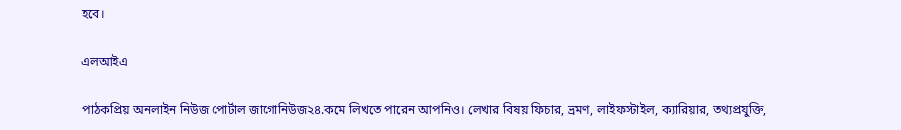হবে।

এলআইএ

পাঠকপ্রিয় অনলাইন নিউজ পোর্টাল জাগোনিউজ২৪.কমে লিখতে পারেন আপনিও। লেখার বিষয় ফিচার, ভ্রমণ, লাইফস্টাইল, ক্যারিয়ার, তথ্যপ্রযুক্তি,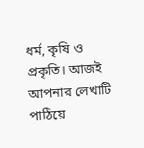ধর্ম, কৃষি ও প্রকৃতি। আজই আপনার লেখাটি পাঠিয়ে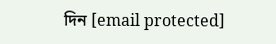দিন [email protected]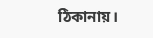ঠিকানায়।